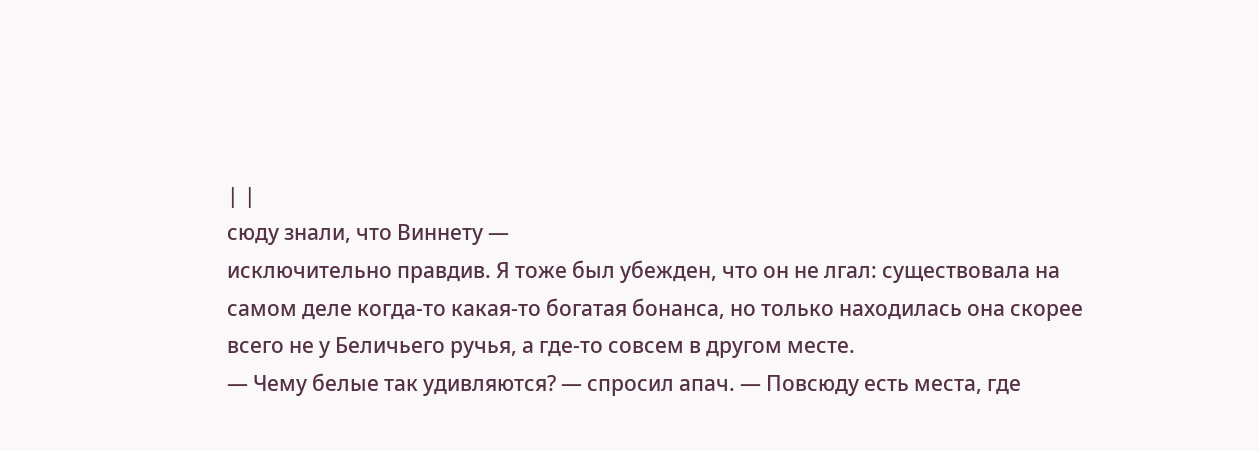| |
сюду знали, что Виннету —
исключительно правдив. Я тоже был убежден, что он не лгал: существовала на
самом деле когда-то какая-то богатая бонанса, но только находилась она скорее
всего не у Беличьего ручья, а где-то совсем в другом месте.
— Чему белые так удивляются? — спросил апач. — Повсюду есть места, где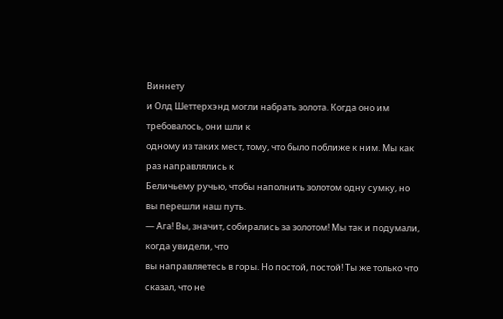Виннету
и Олд Шеттерхэнд могли набрать золота. Когда оно им требовалось, они шли к
одному из таких мест, тому, что было поближе к ним. Мы как раз направлялись к
Беличьему ручью, чтобы наполнить золотом одну сумку, но вы перешли наш путь.
— Ага! Вы, значит, собирались за золотом! Мы так и подумали, когда увидели, что
вы направляетесь в горы. Но постой, постой! Ты же только что сказал, что не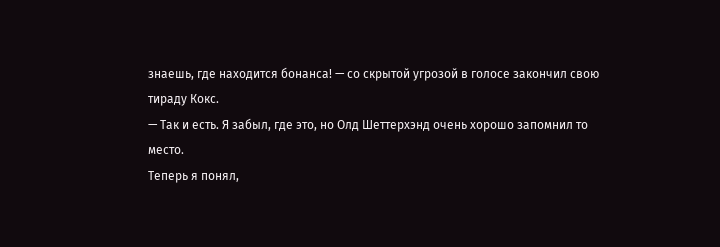знаешь, где находится бонанса! — со скрытой угрозой в голосе закончил свою
тираду Кокс.
— Так и есть. Я забыл, где это, но Олд Шеттерхэнд очень хорошо запомнил то
место.
Теперь я понял,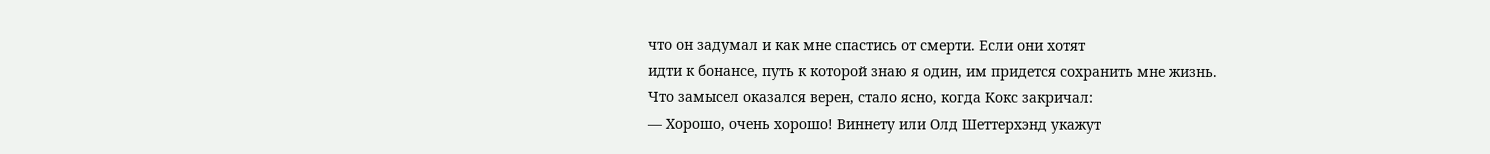что он задумал и как мне спастись от смерти. Если они хотят
идти к бонансе, путь к которой знаю я один, им придется сохранить мне жизнь.
Что замысел оказался верен, стало ясно, когда Кокс закричал:
— Хорошо, очень хорошо! Виннету или Олд Шеттерхэнд укажут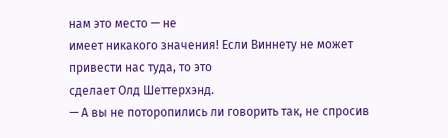нам это место — не
имеет никакого значения! Если Виннету не может привести нас туда, то это
сделает Олд Шеттерхэнд.
— А вы не поторопились ли говорить так, не спросив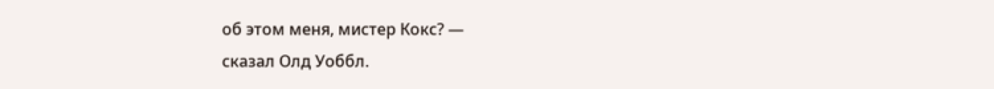об этом меня, мистер Кокс? —
сказал Олд Уоббл.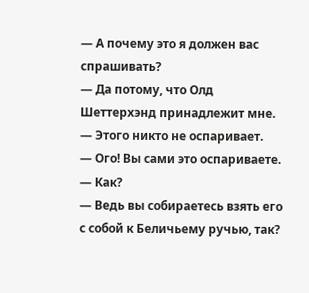— А почему это я должен вас спрашивать?
— Да потому, что Олд Шеттерхэнд принадлежит мне.
— Этого никто не оспаривает.
— Ого! Вы сами это оспариваете.
— Как?
— Ведь вы собираетесь взять его с собой к Беличьему ручью, так?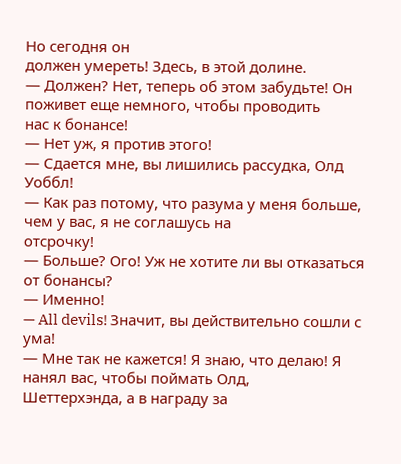Но сегодня он
должен умереть! Здесь, в этой долине.
— Должен? Нет, теперь об этом забудьте! Он поживет еще немного, чтобы проводить
нас к бонансе!
— Нет уж, я против этого!
— Сдается мне, вы лишились рассудка, Олд Уоббл!
— Как раз потому, что разума у меня больше, чем у вас, я не соглашусь на
отсрочку!
— Больше? Ого! Уж не хотите ли вы отказаться от бонансы?
— Именно!
— All devils! Значит, вы действительно сошли с ума!
— Мне так не кажется! Я знаю, что делаю! Я нанял вас, чтобы поймать Олд,
Шеттерхэнда, а в награду за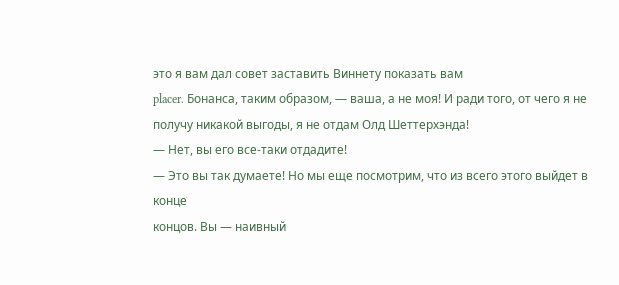это я вам дал совет заставить Виннету показать вам
placer. Бонанса, таким образом, — ваша, а не моя! И ради того, от чего я не
получу никакой выгоды, я не отдам Олд Шеттерхэнда!
— Нет, вы его все-таки отдадите!
— Это вы так думаете! Но мы еще посмотрим, что из всего этого выйдет в конце
концов. Вы — наивный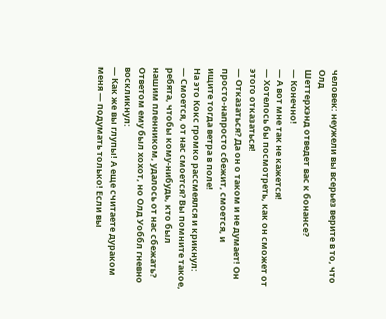человек: неужели вы всерьез верите в то, что Олд
Шеттерхэнд отведет вас к бонансе?
— Конечно!
— А вот мне так не кажется!
— Хотелось бы посмотреть, как он сможет от этого отказаться!
— Отказаться? Да он о таком и не думает! Он просто-напросто сбежит, смоется, и
ищите тогда ветра в поле!
На это Кокс громко рассмеялся и крикнул:
— Смоется, от нас смоется? Вы помните такое, ребята, чтобы кому-нибудь, кто был
нашим пленником, удалось от нас сбежать?
Ответом ему был хохот, но Олд Уоббл гневно воскликнул:
— Как же вы глупы! А еще считаете дураком меня — подумать только! Если вы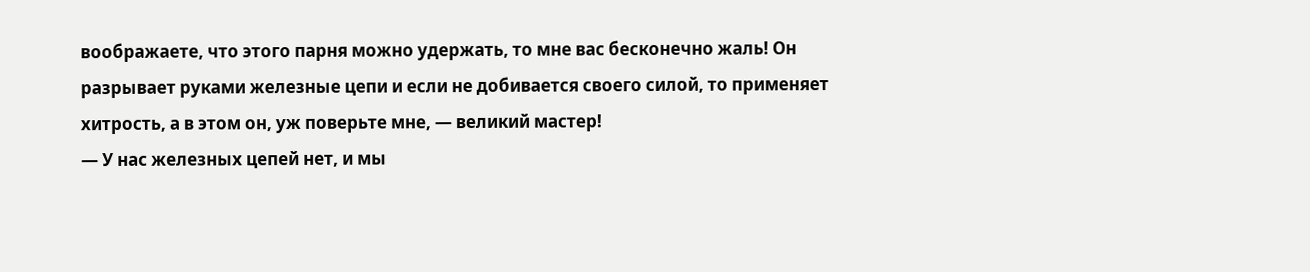воображаете, что этого парня можно удержать, то мне вас бесконечно жаль! Он
разрывает руками железные цепи и если не добивается своего силой, то применяет
хитрость, а в этом он, уж поверьте мне, — великий мастер!
— У нас железных цепей нет, и мы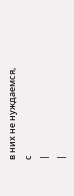в них не нуждаемся, с
|
|